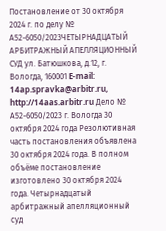Постановление от 30 октября 2024 г. по делу № А52-6050/2023ЧЕТЫРНАДЦАТЫЙ АРБИТРАЖНЫЙ АПЕЛЛЯЦИОННЫЙ СУД ул. Батюшкова, д.12, г. Вологда, 160001 E-mail: 14ap.spravka@arbitr.ru, http://14aas.arbitr.ru Дело № А52-6050/2023 г. Вологда 30 октября 2024 года Резолютивная часть постановления объявлена 30 октября 2024 года. В полном объёме постановление изготовлено 30 октября 2024 года. Четырнадцатый арбитражный апелляционный суд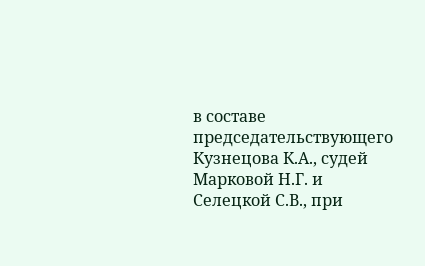в составе председательствующего Кузнецова К.А., судей Марковой Н.Г. и Селецкой С.В., при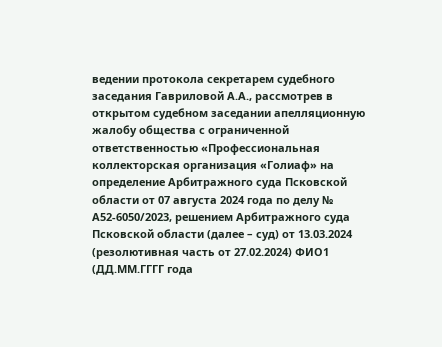ведении протокола секретарем судебного заседания Гавриловой А.А., рассмотрев в открытом судебном заседании апелляционную жалобу общества с ограниченной ответственностью «Профессиональная коллекторская организация «Голиаф» на определение Арбитражного суда Псковской области от 07 августа 2024 года по делу № А52-6050/2023, решением Арбитражного суда Псковской области (далее – суд) от 13.03.2024 (резолютивная часть от 27.02.2024) ФИО1 (ДД.ММ.ГГГГ года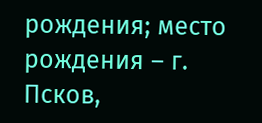рождения; место рождения – г. Псков,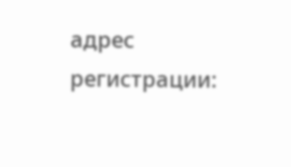адрес регистрации: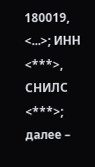180019, <...>; ИНН <***>, СНИЛС <***>; далее –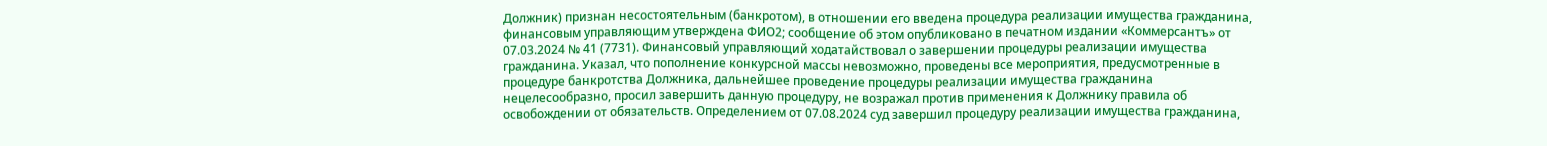Должник) признан несостоятельным (банкротом), в отношении его введена процедура реализации имущества гражданина, финансовым управляющим утверждена ФИО2; сообщение об этом опубликовано в печатном издании «Коммерсантъ» от 07.03.2024 № 41 (7731). Финансовый управляющий ходатайствовал о завершении процедуры реализации имущества гражданина. Указал, что пополнение конкурсной массы невозможно, проведены все мероприятия, предусмотренные в процедуре банкротства Должника, дальнейшее проведение процедуры реализации имущества гражданина нецелесообразно, просил завершить данную процедуру, не возражал против применения к Должнику правила об освобождении от обязательств. Определением от 07.08.2024 суд завершил процедуру реализации имущества гражданина,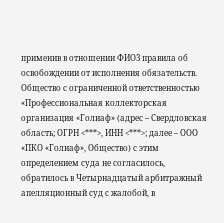применив в отношении ФИО3 правила об освобождении от исполнения обязательств. Общество с ограниченной ответственностью «Профессиональная коллекторская организация «Голиаф» (адрес – Свердловская область; ОГРН <***>, ИНН <***>; далее – ООО «ПКО «Голиаф», Общество) с этим определением суда не согласилось, обратилось в Четырнадцатый арбитражный апелляционный суд с жалобой, в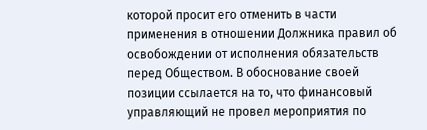которой просит его отменить в части применения в отношении Должника правил об освобождении от исполнения обязательств перед Обществом. В обоснование своей позиции ссылается на то, что финансовый управляющий не провел мероприятия по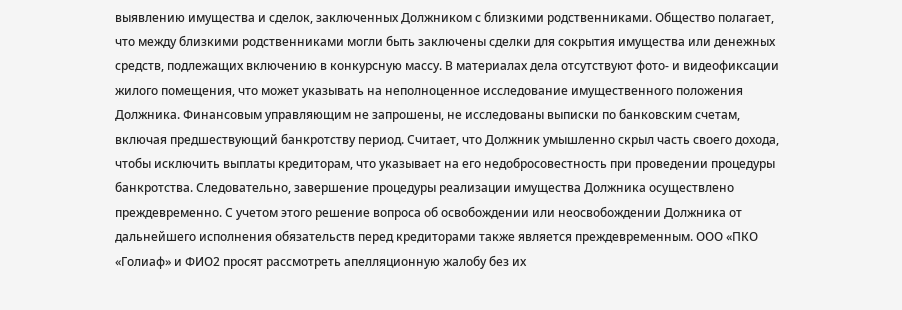выявлению имущества и сделок, заключенных Должником с близкими родственниками. Общество полагает, что между близкими родственниками могли быть заключены сделки для сокрытия имущества или денежных средств, подлежащих включению в конкурсную массу. В материалах дела отсутствуют фото- и видеофиксации жилого помещения, что может указывать на неполноценное исследование имущественного положения Должника. Финансовым управляющим не запрошены, не исследованы выписки по банковским счетам, включая предшествующий банкротству период. Считает, что Должник умышленно скрыл часть своего дохода, чтобы исключить выплаты кредиторам, что указывает на его недобросовестность при проведении процедуры банкротства. Следовательно, завершение процедуры реализации имущества Должника осуществлено преждевременно. С учетом этого решение вопроса об освобождении или неосвобождении Должника от дальнейшего исполнения обязательств перед кредиторами также является преждевременным. ООО «ПКО «Голиаф» и ФИО2 просят рассмотреть апелляционную жалобу без их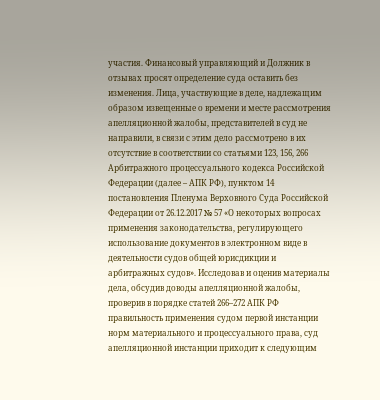участия. Финансовый управляющий и Должник в отзывах просят определение суда оставить без изменения. Лица, участвующие в деле, надлежащим образом извещенные о времени и месте рассмотрения апелляционной жалобы, представителей в суд не направили, в связи с этим дело рассмотрено в их отсутствие в соответствии со статьями 123, 156, 266 Арбитражного процессуального кодекса Российской Федерации (далее – АПК РФ), пунктом 14 постановления Пленума Верховного Суда Российской Федерации от 26.12.2017 № 57 «О некоторых вопросах применения законодательства, регулирующего использование документов в электронном виде в деятельности судов общей юрисдикции и арбитражных судов». Исследовав и оценив материалы дела, обсудив доводы апелляционной жалобы, проверив в порядке статей 266–272 АПК РФ правильность применения судом первой инстанции норм материального и процессуального права, суд апелляционной инстанции приходит к следующим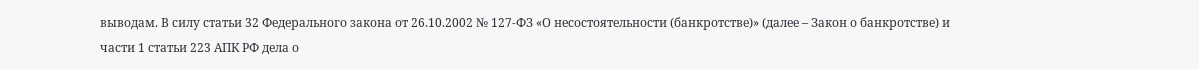выводам. В силу статьи 32 Федерального закона от 26.10.2002 № 127-ФЗ «О несостоятельности (банкротстве)» (далее – Закон о банкротстве) и части 1 статьи 223 АПК РФ дела о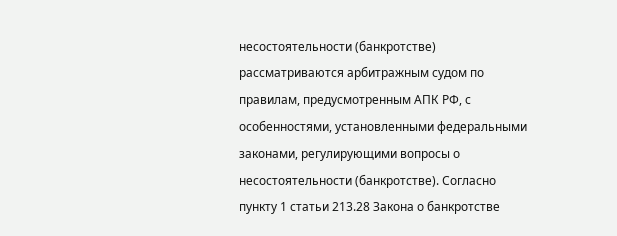несостоятельности (банкротстве) рассматриваются арбитражным судом по правилам, предусмотренным АПК РФ, с особенностями, установленными федеральными законами, регулирующими вопросы о несостоятельности (банкротстве). Согласно пункту 1 статьи 213.28 Закона о банкротстве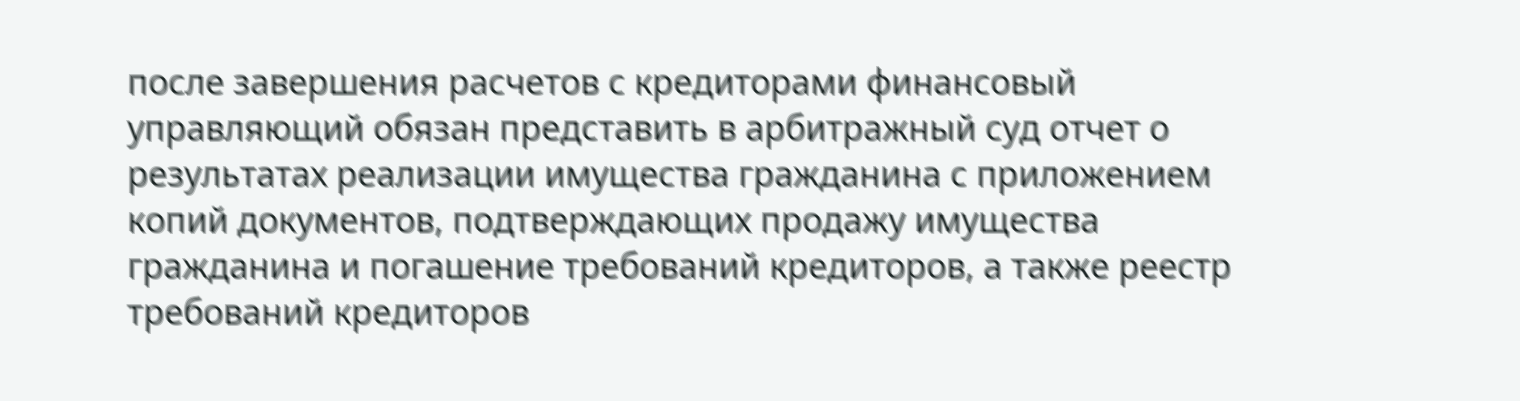после завершения расчетов с кредиторами финансовый управляющий обязан представить в арбитражный суд отчет о результатах реализации имущества гражданина с приложением копий документов, подтверждающих продажу имущества гражданина и погашение требований кредиторов, а также реестр требований кредиторов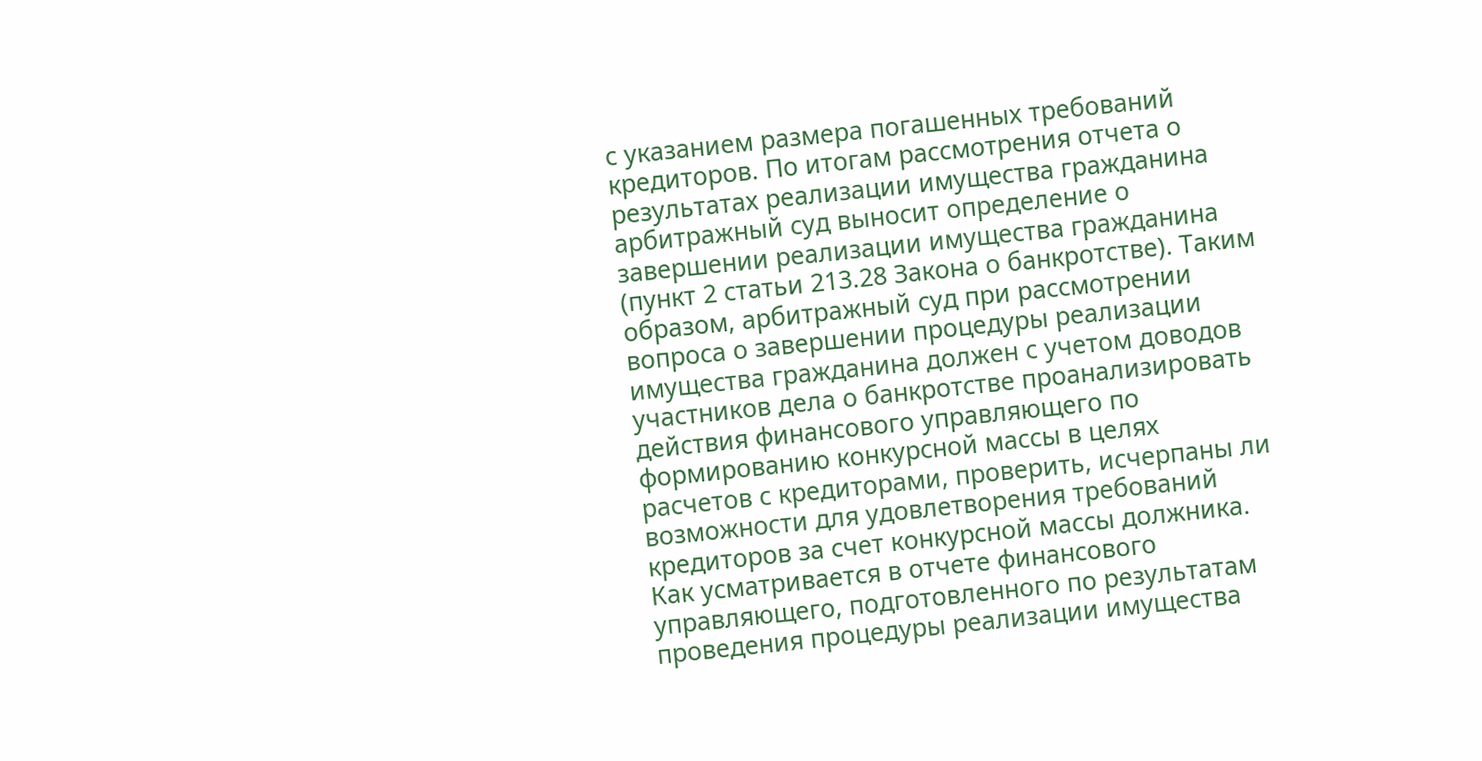с указанием размера погашенных требований кредиторов. По итогам рассмотрения отчета о результатах реализации имущества гражданина арбитражный суд выносит определение о завершении реализации имущества гражданина (пункт 2 статьи 213.28 Закона о банкротстве). Таким образом, арбитражный суд при рассмотрении вопроса о завершении процедуры реализации имущества гражданина должен с учетом доводов участников дела о банкротстве проанализировать действия финансового управляющего по формированию конкурсной массы в целях расчетов с кредиторами, проверить, исчерпаны ли возможности для удовлетворения требований кредиторов за счет конкурсной массы должника. Как усматривается в отчете финансового управляющего, подготовленного по результатам проведения процедуры реализации имущества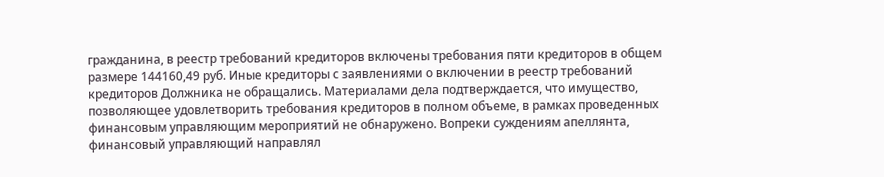гражданина, в реестр требований кредиторов включены требования пяти кредиторов в общем размере 144160,49 руб. Иные кредиторы с заявлениями о включении в реестр требований кредиторов Должника не обращались. Материалами дела подтверждается, что имущество, позволяющее удовлетворить требования кредиторов в полном объеме, в рамках проведенных финансовым управляющим мероприятий не обнаружено. Вопреки суждениям апеллянта, финансовый управляющий направлял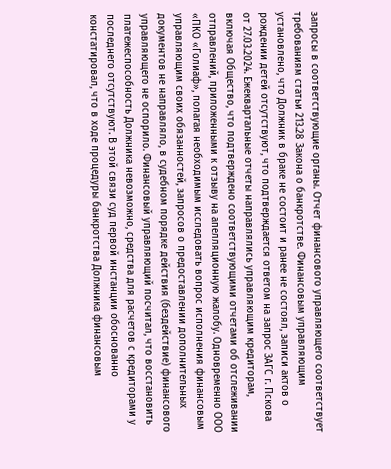запросы в соответствующие органы. Отчет финансового управляющего соответствует требованиям статьи 213.28 Закона о банкротстве. Финансовым управляющим установлено, что Должник в браке не состоит и ранее не состоял, записи актов о рождении детей отсутствуют, что подтверждается ответом на запрос ЗАГС г. Пскова от 27.03.2024. Ежеквартальные отчеты направлялись управляющим кредиторам, включая Общество, что подтверждено соответствующими отчетами об отслеживании отправлений, приложенными к отзыву на апелляционную жалобу. Одновременно ООО «ПКО «Голиаф», полагая необходимым исследовать вопрос исполнения финансовым управляющим своих обязанностей, запросов о предоставлении дополнительных документов не направляло, в судебном порядке действия (бездействие) финансового управляющего не оспорило. Финансовый управляющий посчитал, что восстановить платежеспособность Должника невозможно, средства для расчетов с кредиторами у последнего отсутствуют. В этой связи суд первой инстанции обоснованно констатировал, что в ходе процедуры банкротства Должника финансовым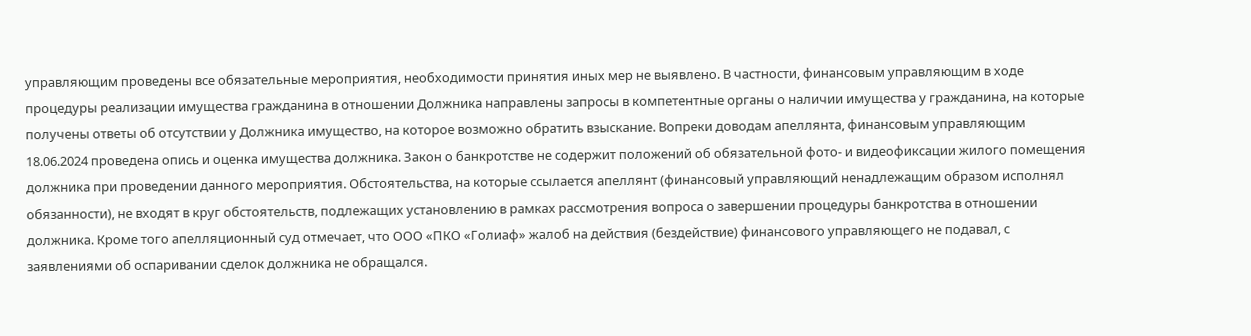управляющим проведены все обязательные мероприятия, необходимости принятия иных мер не выявлено. В частности, финансовым управляющим в ходе процедуры реализации имущества гражданина в отношении Должника направлены запросы в компетентные органы о наличии имущества у гражданина, на которые получены ответы об отсутствии у Должника имущество, на которое возможно обратить взыскание. Вопреки доводам апеллянта, финансовым управляющим 18.06.2024 проведена опись и оценка имущества должника. Закон о банкротстве не содержит положений об обязательной фото- и видеофиксации жилого помещения должника при проведении данного мероприятия. Обстоятельства, на которые ссылается апеллянт (финансовый управляющий ненадлежащим образом исполнял обязанности), не входят в круг обстоятельств, подлежащих установлению в рамках рассмотрения вопроса о завершении процедуры банкротства в отношении должника. Кроме того апелляционный суд отмечает, что ООО «ПКО «Голиаф» жалоб на действия (бездействие) финансового управляющего не подавал, с заявлениями об оспаривании сделок должника не обращался.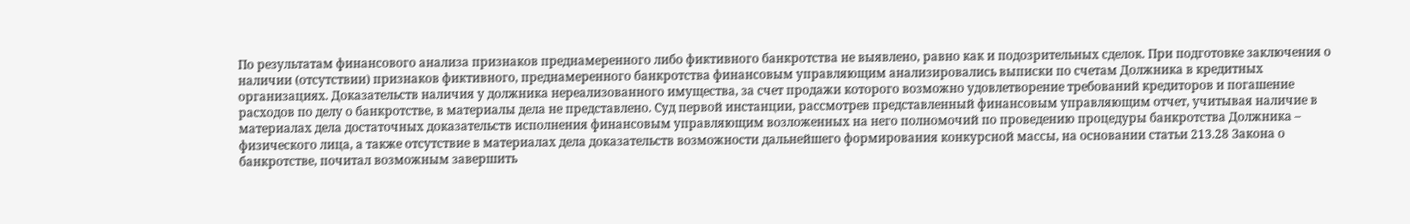По результатам финансового анализа признаков преднамеренного либо фиктивного банкротства не выявлено, равно как и подозрительных сделок. При подготовке заключения о наличии (отсутствии) признаков фиктивного, преднамеренного банкротства финансовым управляющим анализировались выписки по счетам Должника в кредитных организациях. Доказательств наличия у должника нереализованного имущества, за счет продажи которого возможно удовлетворение требований кредиторов и погашение расходов по делу о банкротстве, в материалы дела не представлено. Суд первой инстанции, рассмотрев представленный финансовым управляющим отчет, учитывая наличие в материалах дела достаточных доказательств исполнения финансовым управляющим возложенных на него полномочий по проведению процедуры банкротства Должника – физического лица, а также отсутствие в материалах дела доказательств возможности дальнейшего формирования конкурсной массы, на основании статьи 213.28 Закона о банкротстве, почитал возможным завершить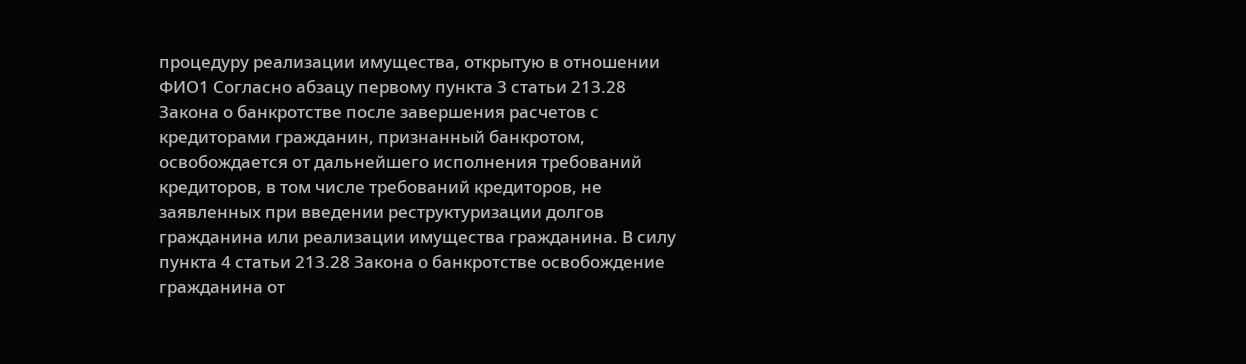процедуру реализации имущества, открытую в отношении ФИО1 Согласно абзацу первому пункта 3 статьи 213.28 Закона о банкротстве после завершения расчетов с кредиторами гражданин, признанный банкротом, освобождается от дальнейшего исполнения требований кредиторов, в том числе требований кредиторов, не заявленных при введении реструктуризации долгов гражданина или реализации имущества гражданина. В силу пункта 4 статьи 213.28 Закона о банкротстве освобождение гражданина от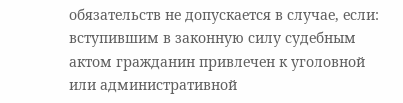обязательств не допускается в случае, если: вступившим в законную силу судебным актом гражданин привлечен к уголовной или административной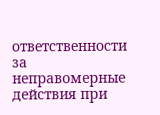ответственности за неправомерные действия при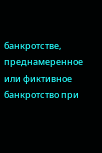банкротстве, преднамеренное или фиктивное банкротство при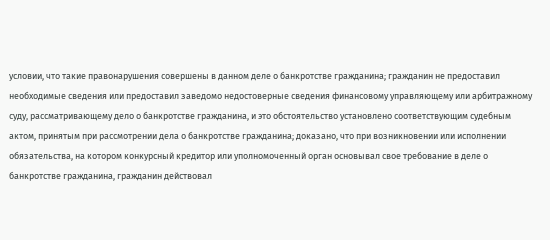условии, что такие правонарушения совершены в данном деле о банкротстве гражданина; гражданин не предоставил необходимые сведения или предоставил заведомо недостоверные сведения финансовому управляющему или арбитражному суду, рассматривающему дело о банкротстве гражданина, и это обстоятельство установлено соответствующим судебным актом, принятым при рассмотрении дела о банкротстве гражданина; доказано, что при возникновении или исполнении обязательства, на котором конкурсный кредитор или уполномоченный орган основывал свое требование в деле о банкротстве гражданина, гражданин действовал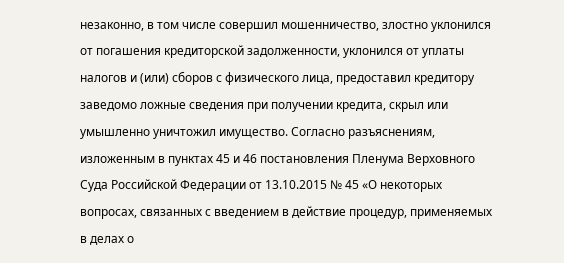незаконно, в том числе совершил мошенничество, злостно уклонился от погашения кредиторской задолженности, уклонился от уплаты налогов и (или) сборов с физического лица, предоставил кредитору заведомо ложные сведения при получении кредита, скрыл или умышленно уничтожил имущество. Согласно разъяснениям, изложенным в пунктах 45 и 46 постановления Пленума Верховного Суда Российской Федерации от 13.10.2015 № 45 «О некоторых вопросах, связанных с введением в действие процедур, применяемых в делах о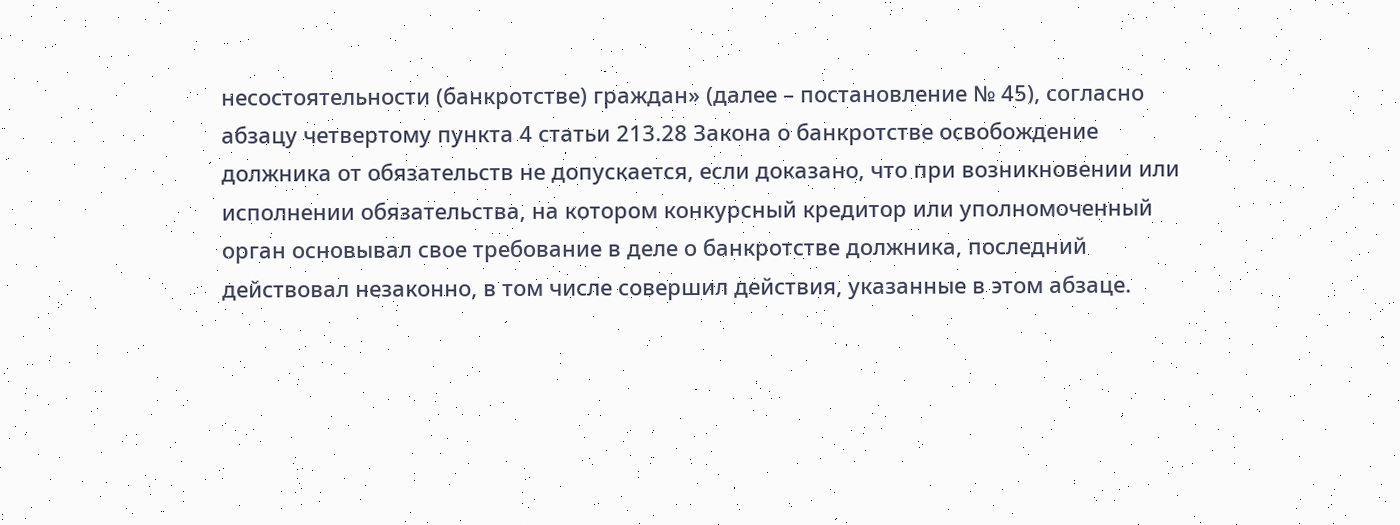несостоятельности (банкротстве) граждан» (далее – постановление № 45), согласно абзацу четвертому пункта 4 статьи 213.28 Закона о банкротстве освобождение должника от обязательств не допускается, если доказано, что при возникновении или исполнении обязательства, на котором конкурсный кредитор или уполномоченный орган основывал свое требование в деле о банкротстве должника, последний действовал незаконно, в том числе совершил действия, указанные в этом абзаце.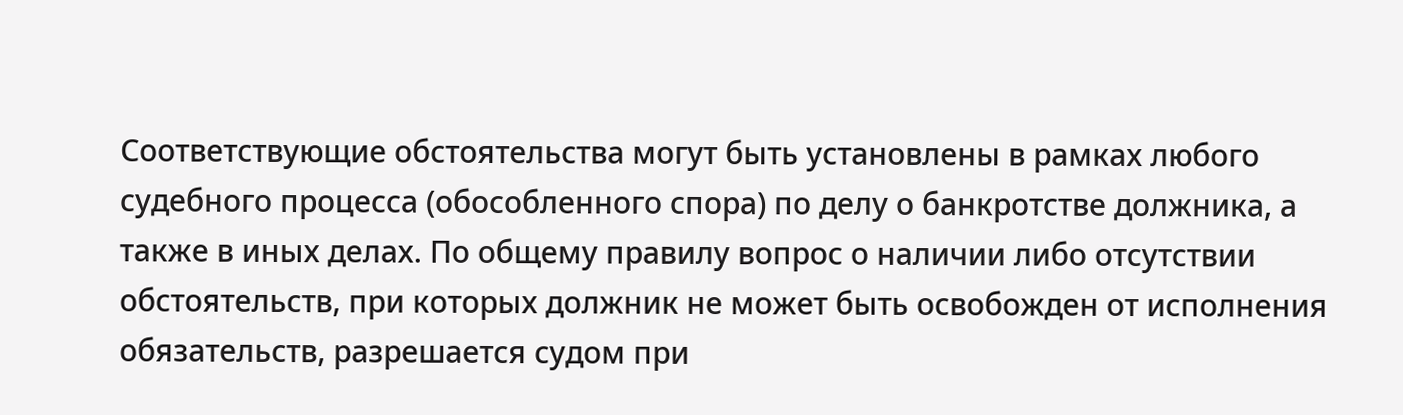Соответствующие обстоятельства могут быть установлены в рамках любого судебного процесса (обособленного спора) по делу о банкротстве должника, а также в иных делах. По общему правилу вопрос о наличии либо отсутствии обстоятельств, при которых должник не может быть освобожден от исполнения обязательств, разрешается судом при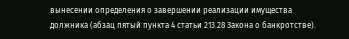вынесении определения о завершении реализации имущества должника (абзац пятый пункта 4 статьи 213.28 Закона о банкротстве).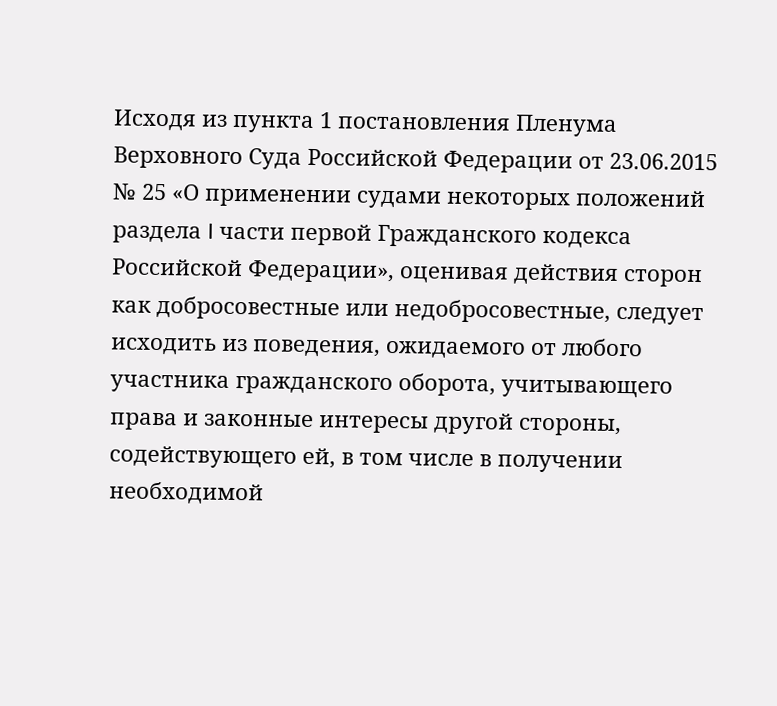Исходя из пункта 1 постановления Пленума Верховного Суда Российской Федерации от 23.06.2015 № 25 «О применении судами некоторых положений раздела I части первой Гражданского кодекса Российской Федерации», оценивая действия сторон как добросовестные или недобросовестные, следует исходить из поведения, ожидаемого от любого участника гражданского оборота, учитывающего права и законные интересы другой стороны, содействующего ей, в том числе в получении необходимой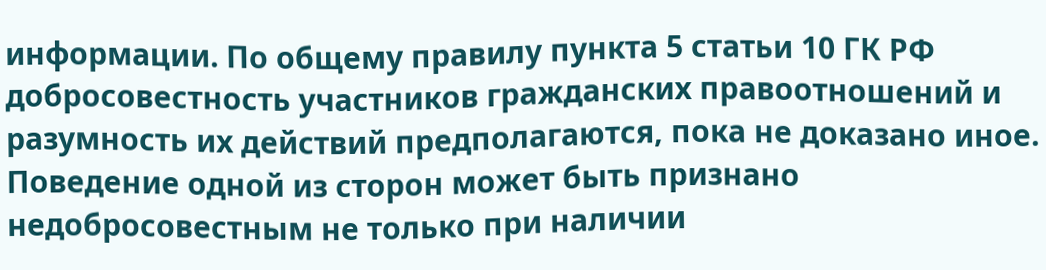информации. По общему правилу пункта 5 статьи 10 ГК РФ добросовестность участников гражданских правоотношений и разумность их действий предполагаются, пока не доказано иное. Поведение одной из сторон может быть признано недобросовестным не только при наличии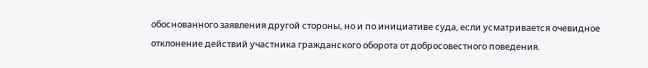обоснованного заявления другой стороны, но и по инициативе суда, если усматривается очевидное отклонение действий участника гражданского оборота от добросовестного поведения.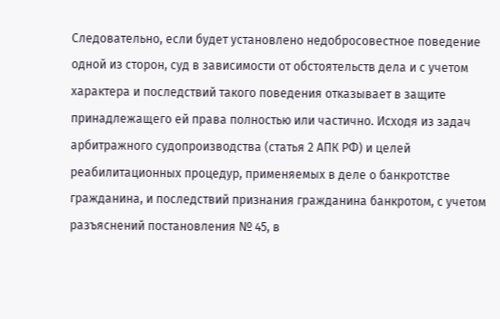Следовательно, если будет установлено недобросовестное поведение одной из сторон, суд в зависимости от обстоятельств дела и с учетом характера и последствий такого поведения отказывает в защите принадлежащего ей права полностью или частично. Исходя из задач арбитражного судопроизводства (статья 2 АПК РФ) и целей реабилитационных процедур, применяемых в деле о банкротстве гражданина, и последствий признания гражданина банкротом, с учетом разъяснений постановления № 45, в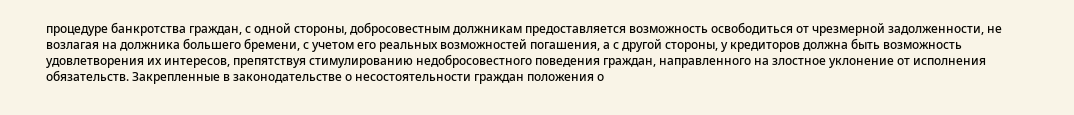процедуре банкротства граждан, с одной стороны, добросовестным должникам предоставляется возможность освободиться от чрезмерной задолженности, не возлагая на должника большего бремени, с учетом его реальных возможностей погашения, а с другой стороны, у кредиторов должна быть возможность удовлетворения их интересов, препятствуя стимулированию недобросовестного поведения граждан, направленного на злостное уклонение от исполнения обязательств. Закрепленные в законодательстве о несостоятельности граждан положения о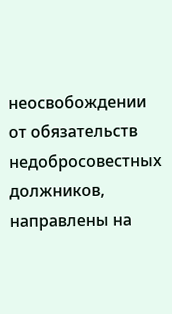неосвобождении от обязательств недобросовестных должников, направлены на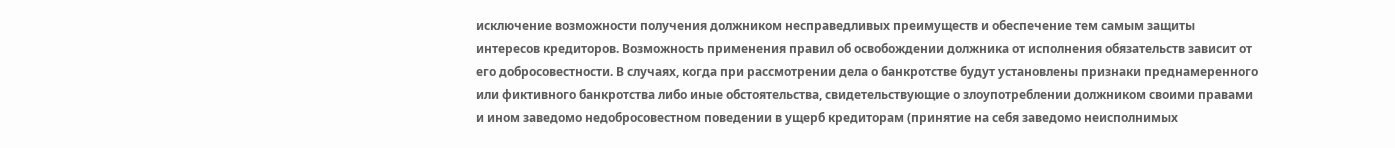исключение возможности получения должником несправедливых преимуществ и обеспечение тем самым защиты интересов кредиторов. Возможность применения правил об освобождении должника от исполнения обязательств зависит от его добросовестности. В случаях, когда при рассмотрении дела о банкротстве будут установлены признаки преднамеренного или фиктивного банкротства либо иные обстоятельства, свидетельствующие о злоупотреблении должником своими правами и ином заведомо недобросовестном поведении в ущерб кредиторам (принятие на себя заведомо неисполнимых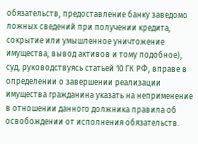обязательств, предоставление банку заведомо ложных сведений при получении кредита, сокрытие или умышленное уничтожение имущества, вывод активов и тому подобное), суд, руководствуясь статьей 10 ГК РФ, вправе в определении о завершении реализации имущества гражданина указать на неприменение в отношении данного должника правила об освобождении от исполнения обязательств.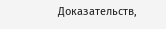Доказательств,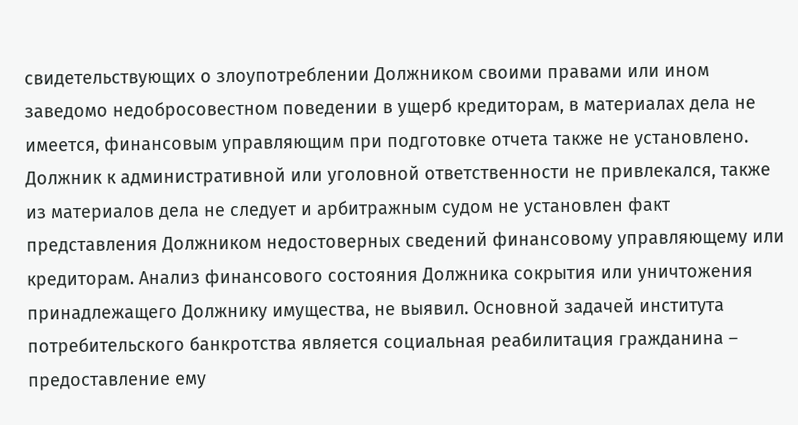свидетельствующих о злоупотреблении Должником своими правами или ином заведомо недобросовестном поведении в ущерб кредиторам, в материалах дела не имеется, финансовым управляющим при подготовке отчета также не установлено. Должник к административной или уголовной ответственности не привлекался, также из материалов дела не следует и арбитражным судом не установлен факт представления Должником недостоверных сведений финансовому управляющему или кредиторам. Анализ финансового состояния Должника сокрытия или уничтожения принадлежащего Должнику имущества, не выявил. Основной задачей института потребительского банкротства является социальная реабилитация гражданина – предоставление ему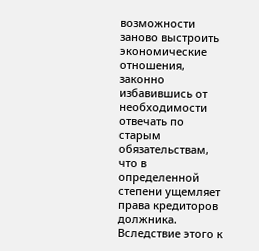возможности заново выстроить экономические отношения, законно избавившись от необходимости отвечать по старым обязательствам, что в определенной степени ущемляет права кредиторов должника. Вследствие этого к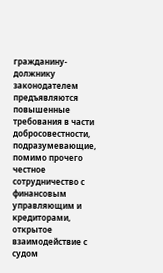гражданину-должнику законодателем предъявляются повышенные требования в части добросовестности, подразумевающие, помимо прочего честное сотрудничество с финансовым управляющим и кредиторами, открытое взаимодействие с судом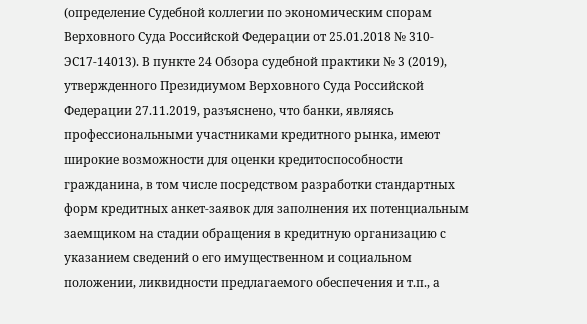(определение Судебной коллегии по экономическим спорам Верховного Суда Российской Федерации от 25.01.2018 № 310-ЭС17-14013). В пункте 24 Обзора судебной практики № 3 (2019), утвержденного Президиумом Верховного Суда Российской Федерации 27.11.2019, разъяснено, что банки, являясь профессиональными участниками кредитного рынка, имеют широкие возможности для оценки кредитоспособности гражданина, в том числе посредством разработки стандартных форм кредитных анкет-заявок для заполнения их потенциальным заемщиком на стадии обращения в кредитную организацию с указанием сведений о его имущественном и социальном положении, ликвидности предлагаемого обеспечения и т.п., а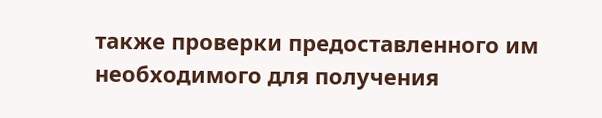также проверки предоставленного им необходимого для получения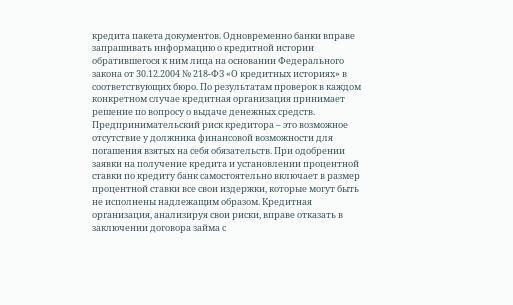кредита пакета документов. Одновременно банки вправе запрашивать информацию о кредитной истории обратившегося к ним лица на основании Федерального закона от 30.12.2004 № 218-ФЗ «О кредитных историях» в соответствующих бюро. По результатам проверок в каждом конкретном случае кредитная организация принимает решение по вопросу о выдаче денежных средств. Предпринимательский риск кредитора – это возможное отсутствие у должника финансовой возможности для погашения взятых на себя обязательств. При одобрении заявки на получение кредита и установлении процентной ставки по кредиту банк самостоятельно включает в размер процентной ставки все свои издержки, которые могут быть не исполнены надлежащим образом. Кредитная организация, анализируя свои риски, вправе отказать в заключении договора займа с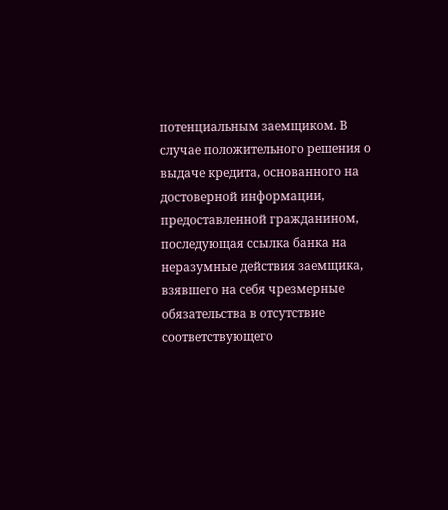потенциальным заемщиком. В случае положительного решения о выдаче кредита, основанного на достоверной информации, предоставленной гражданином, последующая ссылка банка на неразумные действия заемщика, взявшего на себя чрезмерные обязательства в отсутствие соответствующего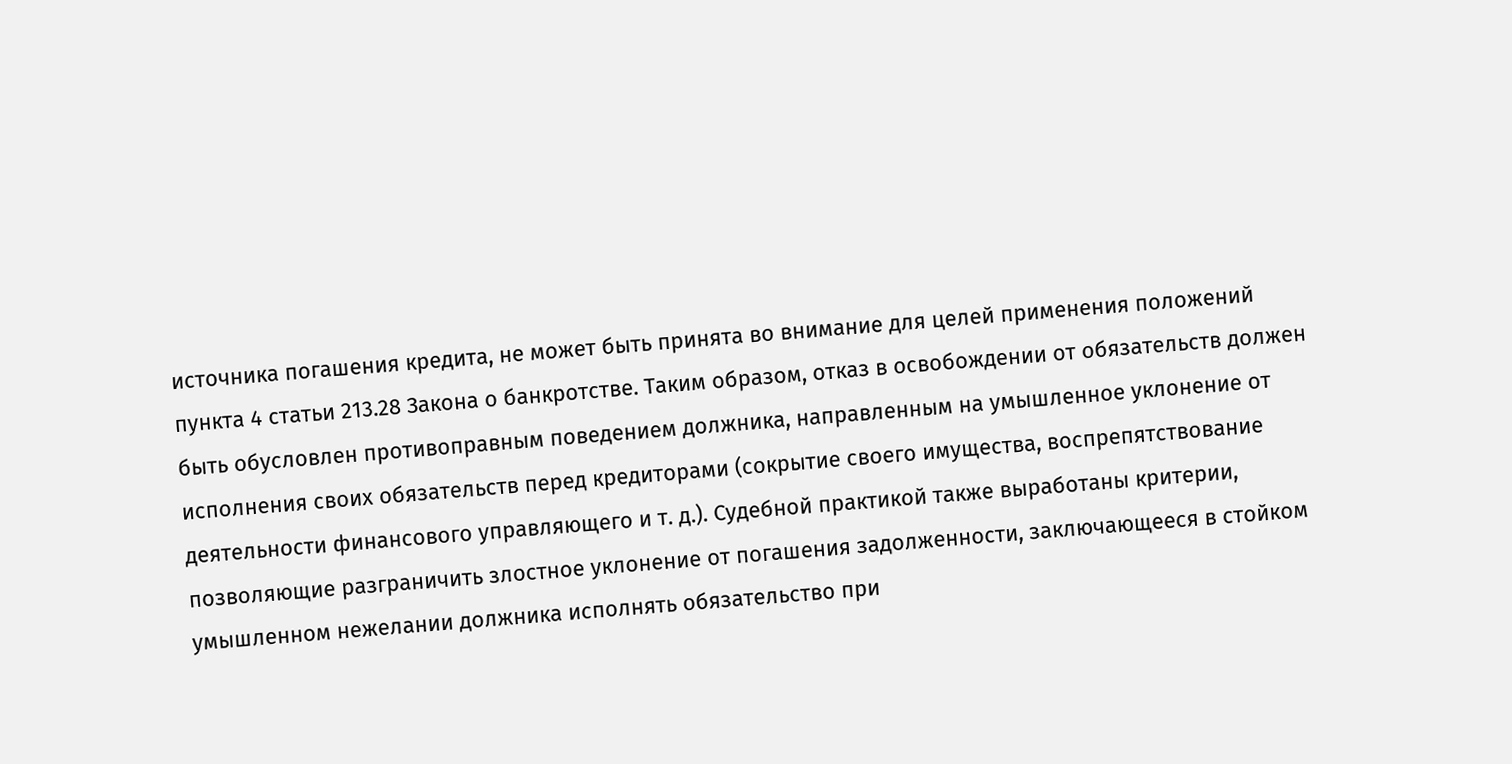источника погашения кредита, не может быть принята во внимание для целей применения положений пункта 4 статьи 213.28 Закона о банкротстве. Таким образом, отказ в освобождении от обязательств должен быть обусловлен противоправным поведением должника, направленным на умышленное уклонение от исполнения своих обязательств перед кредиторами (сокрытие своего имущества, воспрепятствование деятельности финансового управляющего и т. д.). Судебной практикой также выработаны критерии, позволяющие разграничить злостное уклонение от погашения задолженности, заключающееся в стойком умышленном нежелании должника исполнять обязательство при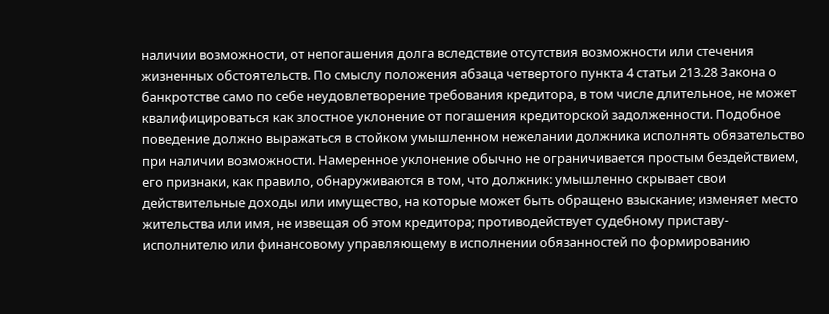наличии возможности, от непогашения долга вследствие отсутствия возможности или стечения жизненных обстоятельств. По смыслу положения абзаца четвертого пункта 4 статьи 213.28 Закона о банкротстве само по себе неудовлетворение требования кредитора, в том числе длительное, не может квалифицироваться как злостное уклонение от погашения кредиторской задолженности. Подобное поведение должно выражаться в стойком умышленном нежелании должника исполнять обязательство при наличии возможности. Намеренное уклонение обычно не ограничивается простым бездействием, его признаки, как правило, обнаруживаются в том, что должник: умышленно скрывает свои действительные доходы или имущество, на которые может быть обращено взыскание; изменяет место жительства или имя, не извещая об этом кредитора; противодействует судебному приставу-исполнителю или финансовому управляющему в исполнении обязанностей по формированию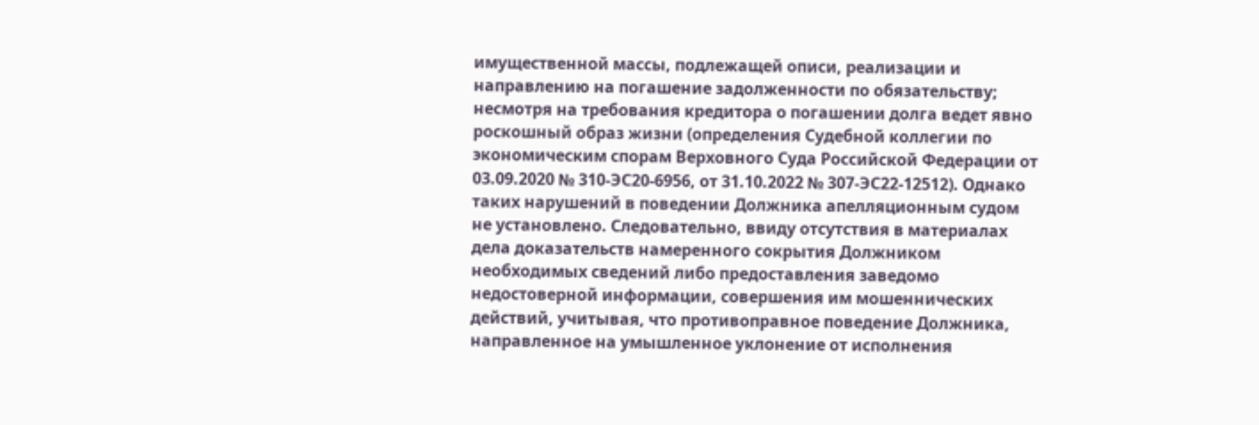имущественной массы, подлежащей описи, реализации и направлению на погашение задолженности по обязательству; несмотря на требования кредитора о погашении долга ведет явно роскошный образ жизни (определения Судебной коллегии по экономическим спорам Верховного Суда Российской Федерации от 03.09.2020 № 310-ЭС20-6956, от 31.10.2022 № 307-ЭС22-12512). Однако таких нарушений в поведении Должника апелляционным судом не установлено. Следовательно, ввиду отсутствия в материалах дела доказательств намеренного сокрытия Должником необходимых сведений либо предоставления заведомо недостоверной информации, совершения им мошеннических действий, учитывая, что противоправное поведение Должника, направленное на умышленное уклонение от исполнения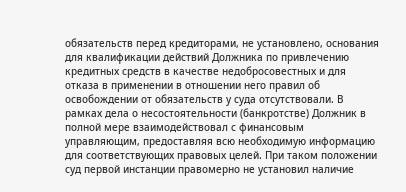обязательств перед кредиторами, не установлено, основания для квалификации действий Должника по привлечению кредитных средств в качестве недобросовестных и для отказа в применении в отношении него правил об освобождении от обязательств у суда отсутствовали. В рамках дела о несостоятельности (банкротстве) Должник в полной мере взаимодействовал с финансовым управляющим, предоставляя всю необходимую информацию для соответствующих правовых целей. При таком положении суд первой инстанции правомерно не установил наличие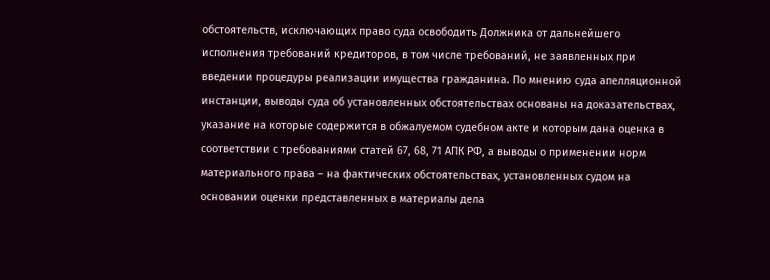обстоятельств, исключающих право суда освободить Должника от дальнейшего исполнения требований кредиторов, в том числе требований, не заявленных при введении процедуры реализации имущества гражданина. По мнению суда апелляционной инстанции, выводы суда об установленных обстоятельствах основаны на доказательствах, указание на которые содержится в обжалуемом судебном акте и которым дана оценка в соответствии с требованиями статей 67, 68, 71 АПК РФ, а выводы о применении норм материального права – на фактических обстоятельствах, установленных судом на основании оценки представленных в материалы дела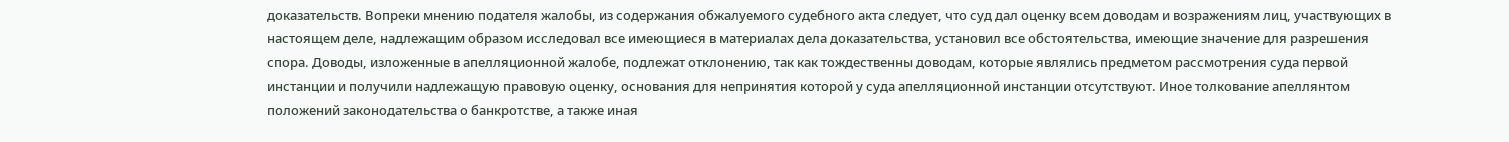доказательств. Вопреки мнению подателя жалобы, из содержания обжалуемого судебного акта следует, что суд дал оценку всем доводам и возражениям лиц, участвующих в настоящем деле, надлежащим образом исследовал все имеющиеся в материалах дела доказательства, установил все обстоятельства, имеющие значение для разрешения спора. Доводы, изложенные в апелляционной жалобе, подлежат отклонению, так как тождественны доводам, которые являлись предметом рассмотрения суда первой инстанции и получили надлежащую правовую оценку, основания для непринятия которой у суда апелляционной инстанции отсутствуют. Иное толкование апеллянтом положений законодательства о банкротстве, а также иная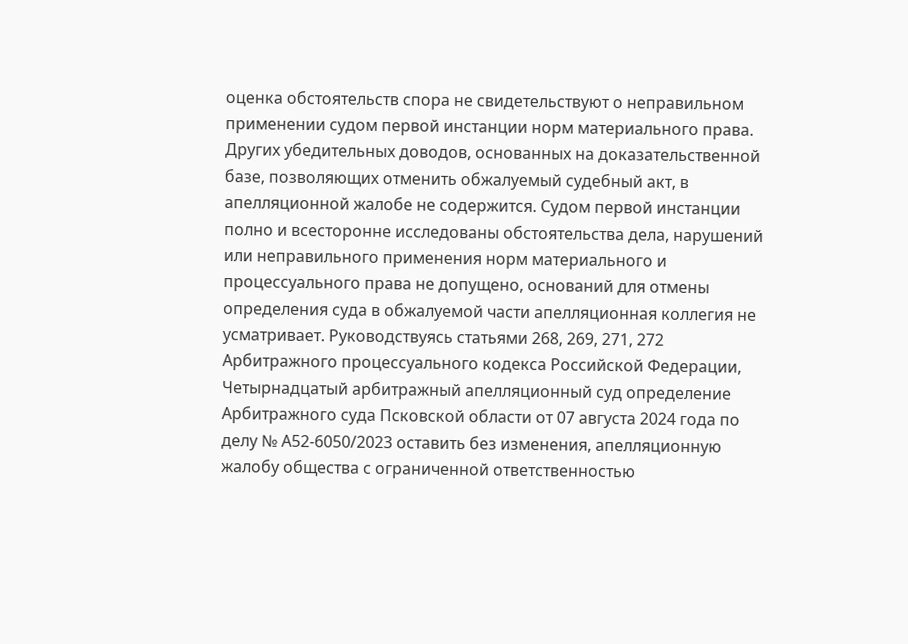оценка обстоятельств спора не свидетельствуют о неправильном применении судом первой инстанции норм материального права. Других убедительных доводов, основанных на доказательственной базе, позволяющих отменить обжалуемый судебный акт, в апелляционной жалобе не содержится. Судом первой инстанции полно и всесторонне исследованы обстоятельства дела, нарушений или неправильного применения норм материального и процессуального права не допущено, оснований для отмены определения суда в обжалуемой части апелляционная коллегия не усматривает. Руководствуясь статьями 268, 269, 271, 272 Арбитражного процессуального кодекса Российской Федерации, Четырнадцатый арбитражный апелляционный суд определение Арбитражного суда Псковской области от 07 августа 2024 года по делу № А52-6050/2023 оставить без изменения, апелляционную жалобу общества с ограниченной ответственностью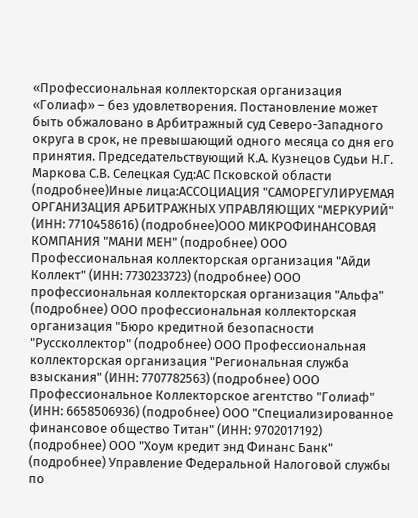«Профессиональная коллекторская организация «Голиаф» – без удовлетворения. Постановление может быть обжаловано в Арбитражный суд Северо-Западного округа в срок, не превышающий одного месяца со дня его принятия. Председательствующий К.А. Кузнецов Судьи Н.Г. Маркова С.В. Селецкая Суд:АС Псковской области (подробнее)Иные лица:АССОЦИАЦИЯ "САМОРЕГУЛИРУЕМАЯ ОРГАНИЗАЦИЯ АРБИТРАЖНЫХ УПРАВЛЯЮЩИХ "МЕРКУРИЙ" (ИНН: 7710458616) (подробнее)ООО МИКРОФИНАНСОВАЯ КОМПАНИЯ "МАНИ МЕН" (подробнее) ООО Профессиональная коллекторская организация "Айди Коллект" (ИНН: 7730233723) (подробнее) ООО профессиональная коллекторская организация "Альфа" (подробнее) ООО профессиональная коллекторская организация "Бюро кредитной безопасности "Руссколлектор" (подробнее) ООО Профессиональная коллекторская организация "Региональная служба взыскания" (ИНН: 7707782563) (подробнее) ООО Профессиональное Коллекторское агентство "Голиаф" (ИНН: 6658506936) (подробнее) ООО "Специализированное финансовое общество Титан" (ИНН: 9702017192) (подробнее) ООО "Хоум кредит энд Финанс Банк" (подробнее) Управление Федеральной Налоговой службы по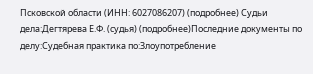Псковской области (ИНН: 6027086207) (подробнее) Судьи дела:Дегтярева Е.Ф. (судья) (подробнее)Последние документы по делу:Судебная практика по:Злоупотребление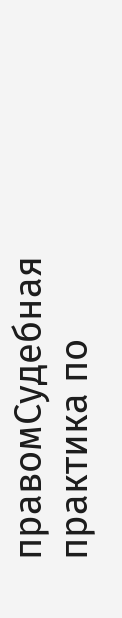правомСудебная практика по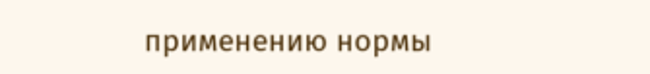применению нормы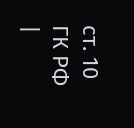ст. 10 ГК РФ |